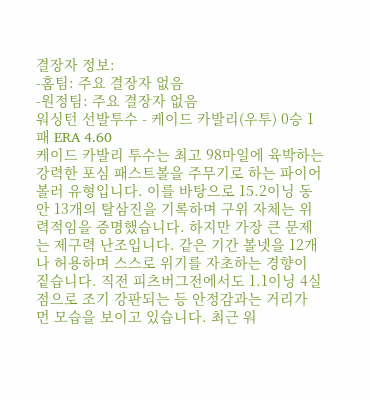결장자 정보:
-홈팀: 주요 결장자 없음
-원정팀: 주요 결장자 없음
워싱턴 선발투수 - 케이드 카발리(우투) 0승 1패 ERA 4.60
케이드 카발리 투수는 최고 98마일에 육박하는 강력한 포심 패스트볼을 주무기로 하는 파이어볼러 유형입니다. 이를 바탕으로 15.2이닝 동안 13개의 탈삼진을 기록하며 구위 자체는 위력적임을 증명했습니다. 하지만 가장 큰 문제는 제구력 난조입니다. 같은 기간 볼넷을 12개나 허용하며 스스로 위기를 자초하는 경향이 짙습니다. 직전 피츠버그전에서도 1.1이닝 4실점으로 조기 강판되는 등 안정감과는 거리가 먼 모습을 보이고 있습니다. 최근 워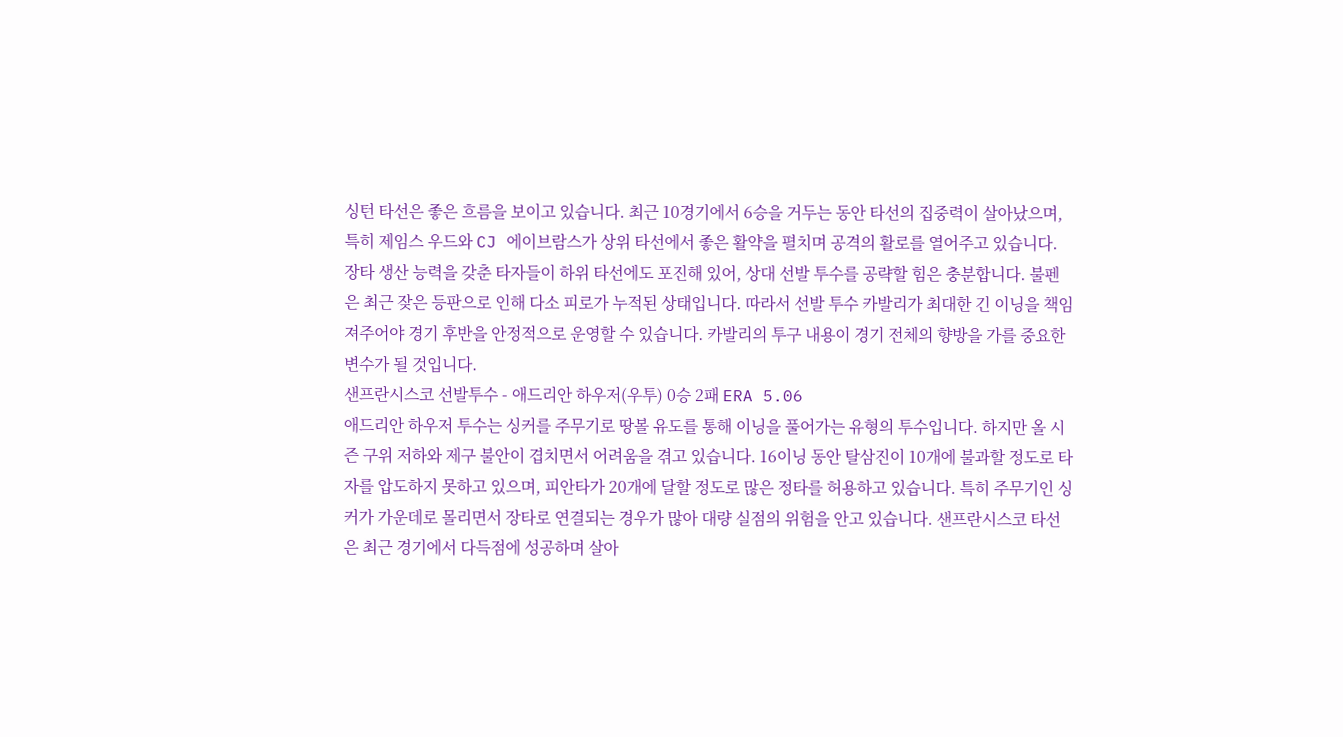싱턴 타선은 좋은 흐름을 보이고 있습니다. 최근 10경기에서 6승을 거두는 동안 타선의 집중력이 살아났으며, 특히 제임스 우드와 CJ 에이브람스가 상위 타선에서 좋은 활약을 펼치며 공격의 활로를 열어주고 있습니다. 장타 생산 능력을 갖춘 타자들이 하위 타선에도 포진해 있어, 상대 선발 투수를 공략할 힘은 충분합니다. 불펜은 최근 잦은 등판으로 인해 다소 피로가 누적된 상태입니다. 따라서 선발 투수 카발리가 최대한 긴 이닝을 책임져주어야 경기 후반을 안정적으로 운영할 수 있습니다. 카발리의 투구 내용이 경기 전체의 향방을 가를 중요한 변수가 될 것입니다.
샌프란시스코 선발투수 - 애드리안 하우저(우투) 0승 2패 ERA 5.06
애드리안 하우저 투수는 싱커를 주무기로 땅볼 유도를 통해 이닝을 풀어가는 유형의 투수입니다. 하지만 올 시즌 구위 저하와 제구 불안이 겹치면서 어려움을 겪고 있습니다. 16이닝 동안 탈삼진이 10개에 불과할 정도로 타자를 압도하지 못하고 있으며, 피안타가 20개에 달할 정도로 많은 정타를 허용하고 있습니다. 특히 주무기인 싱커가 가운데로 몰리면서 장타로 연결되는 경우가 많아 대량 실점의 위험을 안고 있습니다. 샌프란시스코 타선은 최근 경기에서 다득점에 성공하며 살아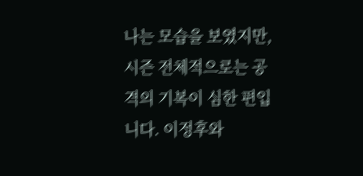나는 모습을 보였지만, 시즌 전체적으로는 공격의 기복이 심한 편입니다. 이정후와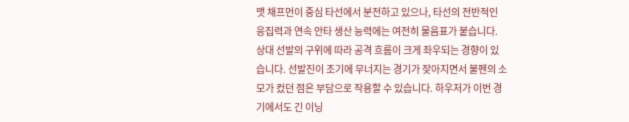맷 채프먼이 중심 타선에서 분전하고 있으나, 타선의 전반적인 응집력과 연속 안타 생산 능력에는 여전히 물음표가 붙습니다. 상대 선발의 구위에 따라 공격 흐름이 크게 좌우되는 경향이 있습니다. 선발진이 조기에 무너지는 경기가 잦아지면서 불펜의 소모가 컸던 점은 부담으로 작용할 수 있습니다. 하우저가 이번 경기에서도 긴 이닝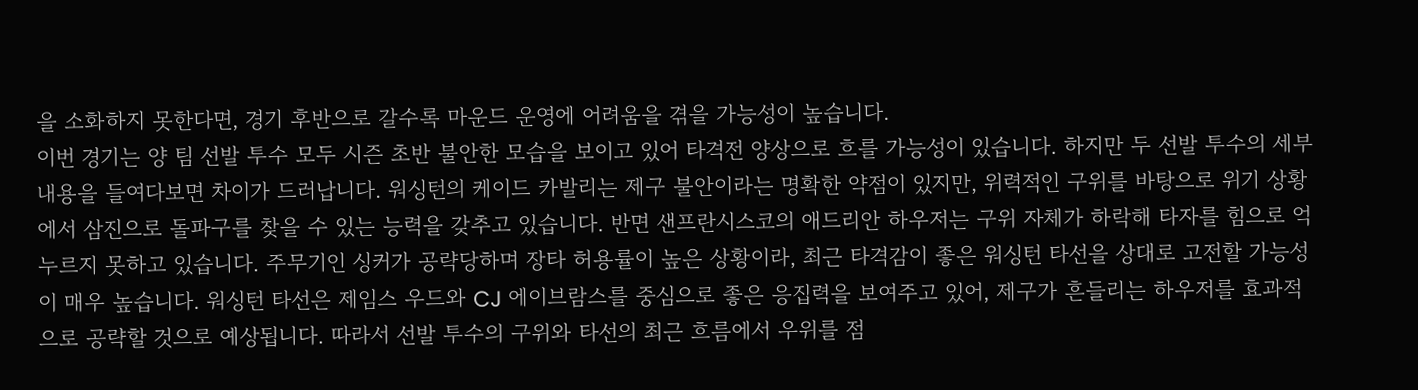을 소화하지 못한다면, 경기 후반으로 갈수록 마운드 운영에 어려움을 겪을 가능성이 높습니다.
이번 경기는 양 팀 선발 투수 모두 시즌 초반 불안한 모습을 보이고 있어 타격전 양상으로 흐를 가능성이 있습니다. 하지만 두 선발 투수의 세부 내용을 들여다보면 차이가 드러납니다. 워싱턴의 케이드 카발리는 제구 불안이라는 명확한 약점이 있지만, 위력적인 구위를 바탕으로 위기 상황에서 삼진으로 돌파구를 찾을 수 있는 능력을 갖추고 있습니다. 반면 샌프란시스코의 애드리안 하우저는 구위 자체가 하락해 타자를 힘으로 억누르지 못하고 있습니다. 주무기인 싱커가 공략당하며 장타 허용률이 높은 상황이라, 최근 타격감이 좋은 워싱턴 타선을 상대로 고전할 가능성이 매우 높습니다. 워싱턴 타선은 제임스 우드와 CJ 에이브람스를 중심으로 좋은 응집력을 보여주고 있어, 제구가 흔들리는 하우저를 효과적으로 공략할 것으로 예상됩니다. 따라서 선발 투수의 구위와 타선의 최근 흐름에서 우위를 점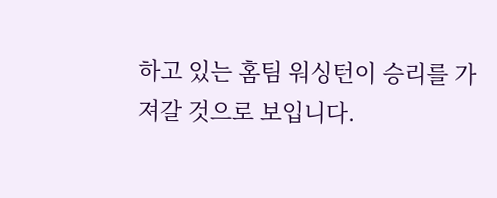하고 있는 홈팀 워싱턴이 승리를 가져갈 것으로 보입니다.